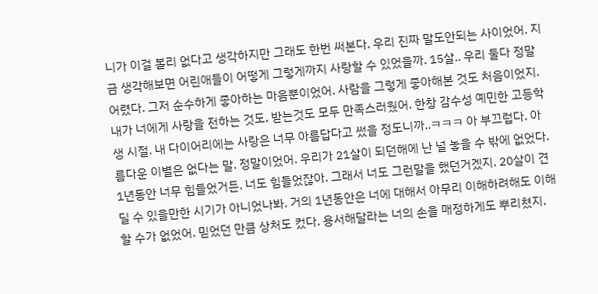니가 이걸 볼리 없다고 생각하지만 그래도 한번 써본다. 우리 진짜 말도안되는 사이었어. 지금 생각해보면 어린애들이 어떻게 그렇게까지 사랑할 수 있었을까. 15살.. 우리 둘다 정말 어렸다. 그저 순수하게 좋아하는 마음뿐이었어. 사람을 그렇게 좋아해본 것도 처음이었지. 내가 너에게 사랑을 전하는 것도, 받는것도 모두 만족스러웠어. 한창 감수성 예민한 고등학생 시절. 내 다이어리에는 사랑은 너무 아름답다고 썼을 정도니까..ㅋㅋㅋ 아 부끄럽다. 아름다운 이별은 없다는 말. 정말이었어. 우리가 21살이 되던해에 난 널 놓을 수 밖에 없었다. 1년동안 너무 힘들었거든. 너도 힘들었잖아. 그래서 너도 그런말을 했던거겠지. 20살이 견딜 수 있을만한 시기가 아니었나봐. 거의 1년동안은 너에 대해서 아무리 이해하려해도 이해할 수가 없었어. 믿었던 만큼 상처도 컸다. 용서해달라는 너의 손을 매정하게도 뿌리쳤지.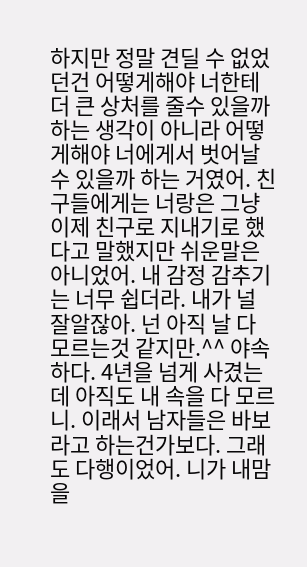하지만 정말 견딜 수 없었던건 어떻게해야 너한테 더 큰 상처를 줄수 있을까하는 생각이 아니라 어떻게해야 너에게서 벗어날 수 있을까 하는 거였어. 친구들에게는 너랑은 그냥 이제 친구로 지내기로 했다고 말했지만 쉬운말은 아니었어. 내 감정 감추기는 너무 쉽더라. 내가 널 잘알잖아. 넌 아직 날 다 모르는것 같지만.^^ 야속하다. 4년을 넘게 사겼는데 아직도 내 속을 다 모르니. 이래서 남자들은 바보라고 하는건가보다. 그래도 다행이었어. 니가 내맘을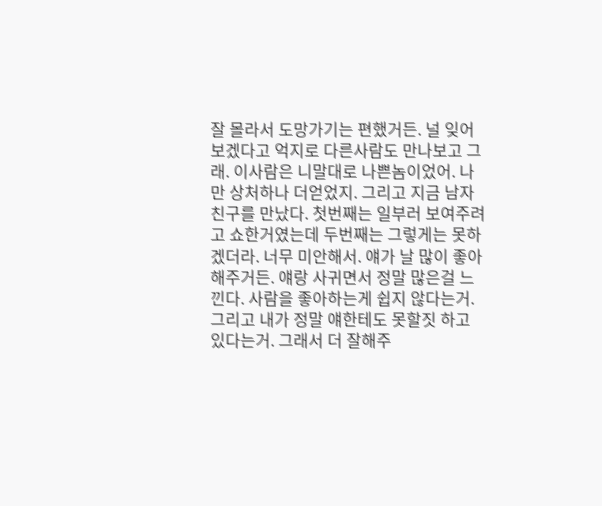잘 몰라서 도망가기는 편했거든. 널 잊어보겠다고 억지로 다른사람도 만나보고 그래. 이사람은 니말대로 나쁜놈이었어. 나만 상처하나 더얻었지. 그리고 지금 남자친구를 만났다. 첫번째는 일부러 보여주려고 쇼한거였는데 두번째는 그렇게는 못하겠더라. 너무 미안해서. 얘가 날 많이 좋아해주거든. 얘랑 사귀면서 정말 많은걸 느낀다. 사람을 좋아하는게 쉽지 않다는거. 그리고 내가 정말 얘한테도 못할짓 하고 있다는거. 그래서 더 잘해주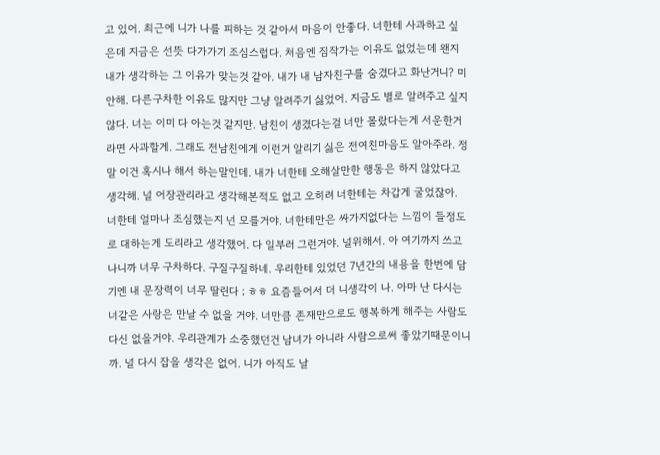고 있어. 최근에 니가 나를 피하는 것 같아서 마음이 안좋다. 너한테 사과하고 싶은데 지금은 선뜻 다가가기 조심스럽다. 처음엔 짐작가는 이유도 없었는데 왠지 내가 생각하는 그 이유가 맞는것 같아. 내가 내 남자친구를 숨겼다고 화난거니? 미안해. 다른구차한 이유도 많지만 그냥 알려주기 싫었어. 지금도 별로 알려주고 싶지않다. 너는 이미 다 아는것 같지만. 남친이 생겼다는걸 너만 몰랐다는게 서운한거라면 사과할게. 그래도 전남친에게 이런거 알리기 싫은 전여친마음도 알아주라. 정말 이건 혹시나 해서 하는말인데. 내가 너한테 오해살만한 행동은 하지 않았다고 생각해. 널 어장관리라고 생각해본적도 없고 오히려 너한테는 차갑게 굴었잖아. 너한테 얼마나 조심했는지 넌 모를거야. 너한테만은 싸가지없다는 느낌이 들정도로 대하는게 도리라고 생각했어. 다 일부러 그런거야. 널위해서. 아 여기까지 쓰고나니까 너무 구차하다. 구질구질하네. 우리한테 있었던 7년간의 내용을 한번에 담기엔 내 문장력이 너무 딸린다 ; ㅎㅎ 요즘들어서 더 니생각이 나. 아마 난 다시는 너같은 사랑은 만날 수 없을 거야. 너만큼 존재만으로도 행복하게 해주는 사람도 다신 없을거야. 우리관계가 소중했던건 남녀가 아니라 사람으로써 좋았기때문이니까. 널 다시 잡을 생각은 없어. 니가 아직도 날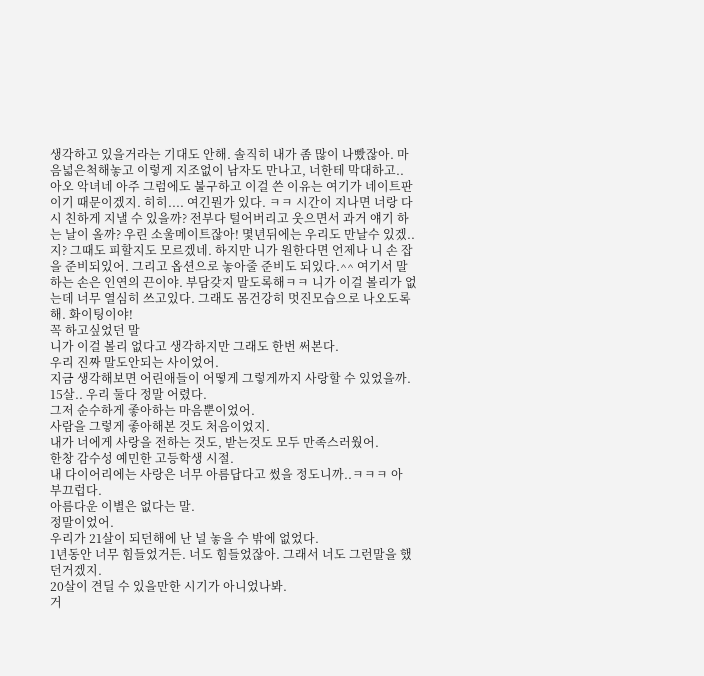생각하고 있을거라는 기대도 안해. 솔직히 내가 좀 많이 나빴잖아. 마음넓은척해놓고 이렇게 지조없이 남자도 만나고, 너한테 막대하고.. 아오 악녀네 아주 그럼에도 불구하고 이걸 쓴 이유는 여기가 네이트판이기 때문이겠지. 히히.... 여긴뭔가 있다. ㅋㅋ 시간이 지나면 너랑 다시 친하게 지낼 수 있을까? 전부다 털어버리고 웃으면서 과거 얘기 하는 날이 올까? 우린 소울메이트잖아! 몇년뒤에는 우리도 만날수 있겠..지? 그때도 피할지도 모르겠네. 하지만 니가 원한다면 언제나 니 손 잡을 준비되있어. 그리고 옵션으로 놓아줄 준비도 되있다.^^ 여기서 말하는 손은 인연의 끈이야. 부담갖지 말도록해ㅋㅋ 니가 이걸 볼리가 없는데 너무 열심히 쓰고있다. 그래도 몸건강히 멋진모습으로 나오도록해. 화이팅이야!
꼭 하고싶었던 말
니가 이걸 볼리 없다고 생각하지만 그래도 한번 써본다.
우리 진짜 말도안되는 사이었어.
지금 생각해보면 어린애들이 어떻게 그렇게까지 사랑할 수 있었을까.
15살.. 우리 둘다 정말 어렸다.
그저 순수하게 좋아하는 마음뿐이었어.
사람을 그렇게 좋아해본 것도 처음이었지.
내가 너에게 사랑을 전하는 것도, 받는것도 모두 만족스러웠어.
한창 감수성 예민한 고등학생 시절.
내 다이어리에는 사랑은 너무 아름답다고 썼을 정도니까..ㅋㅋㅋ 아 부끄럽다.
아름다운 이별은 없다는 말.
정말이었어.
우리가 21살이 되던해에 난 널 놓을 수 밖에 없었다.
1년동안 너무 힘들었거든. 너도 힘들었잖아. 그래서 너도 그런말을 했던거겠지.
20살이 견딜 수 있을만한 시기가 아니었나봐.
거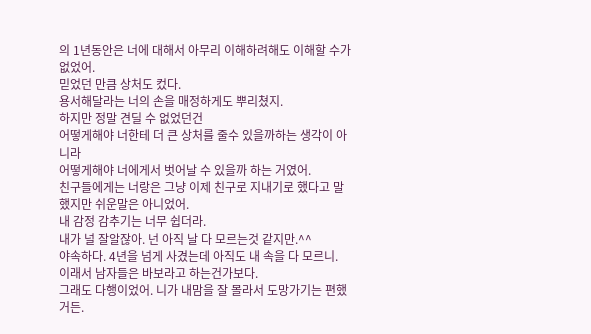의 1년동안은 너에 대해서 아무리 이해하려해도 이해할 수가 없었어.
믿었던 만큼 상처도 컸다.
용서해달라는 너의 손을 매정하게도 뿌리쳤지.
하지만 정말 견딜 수 없었던건
어떻게해야 너한테 더 큰 상처를 줄수 있을까하는 생각이 아니라
어떻게해야 너에게서 벗어날 수 있을까 하는 거였어.
친구들에게는 너랑은 그냥 이제 친구로 지내기로 했다고 말했지만 쉬운말은 아니었어.
내 감정 감추기는 너무 쉽더라.
내가 널 잘알잖아. 넌 아직 날 다 모르는것 같지만.^^
야속하다. 4년을 넘게 사겼는데 아직도 내 속을 다 모르니.
이래서 남자들은 바보라고 하는건가보다.
그래도 다행이었어. 니가 내맘을 잘 몰라서 도망가기는 편했거든.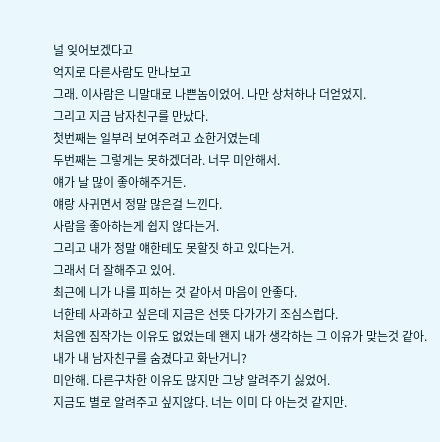널 잊어보겠다고
억지로 다른사람도 만나보고
그래. 이사람은 니말대로 나쁜놈이었어. 나만 상처하나 더얻었지.
그리고 지금 남자친구를 만났다.
첫번째는 일부러 보여주려고 쇼한거였는데
두번째는 그렇게는 못하겠더라. 너무 미안해서.
얘가 날 많이 좋아해주거든.
얘랑 사귀면서 정말 많은걸 느낀다.
사람을 좋아하는게 쉽지 않다는거.
그리고 내가 정말 얘한테도 못할짓 하고 있다는거.
그래서 더 잘해주고 있어.
최근에 니가 나를 피하는 것 같아서 마음이 안좋다.
너한테 사과하고 싶은데 지금은 선뜻 다가가기 조심스럽다.
처음엔 짐작가는 이유도 없었는데 왠지 내가 생각하는 그 이유가 맞는것 같아.
내가 내 남자친구를 숨겼다고 화난거니?
미안해. 다른구차한 이유도 많지만 그냥 알려주기 싫었어.
지금도 별로 알려주고 싶지않다. 너는 이미 다 아는것 같지만.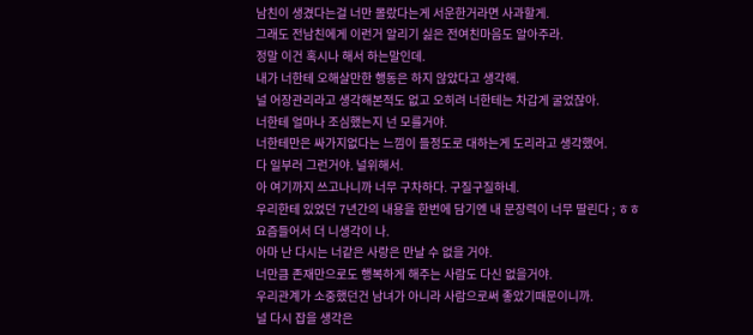남친이 생겼다는걸 너만 몰랐다는게 서운한거라면 사과할게.
그래도 전남친에게 이런거 알리기 싫은 전여친마음도 알아주라.
정말 이건 혹시나 해서 하는말인데.
내가 너한테 오해살만한 행동은 하지 않았다고 생각해.
널 어장관리라고 생각해본적도 없고 오히려 너한테는 차갑게 굴었잖아.
너한테 얼마나 조심했는지 넌 모를거야.
너한테만은 싸가지없다는 느낌이 들정도로 대하는게 도리라고 생각했어.
다 일부러 그런거야. 널위해서.
아 여기까지 쓰고나니까 너무 구차하다. 구질구질하네.
우리한테 있었던 7년간의 내용을 한번에 담기엔 내 문장력이 너무 딸린다 ; ㅎㅎ
요즘들어서 더 니생각이 나.
아마 난 다시는 너같은 사랑은 만날 수 없을 거야.
너만큼 존재만으로도 행복하게 해주는 사람도 다신 없을거야.
우리관계가 소중했던건 남녀가 아니라 사람으로써 좋았기때문이니까.
널 다시 잡을 생각은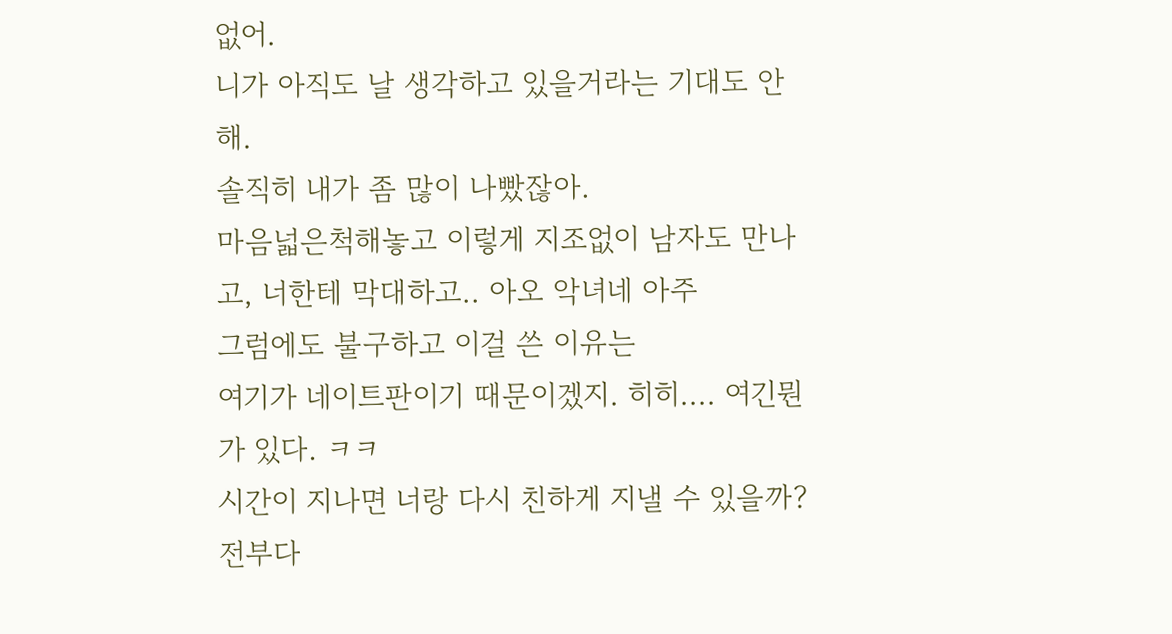없어.
니가 아직도 날 생각하고 있을거라는 기대도 안해.
솔직히 내가 좀 많이 나빴잖아.
마음넓은척해놓고 이렇게 지조없이 남자도 만나고, 너한테 막대하고.. 아오 악녀네 아주
그럼에도 불구하고 이걸 쓴 이유는
여기가 네이트판이기 때문이겠지. 히히.... 여긴뭔가 있다. ㅋㅋ
시간이 지나면 너랑 다시 친하게 지낼 수 있을까?
전부다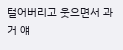털어버리고 웃으면서 과거 얘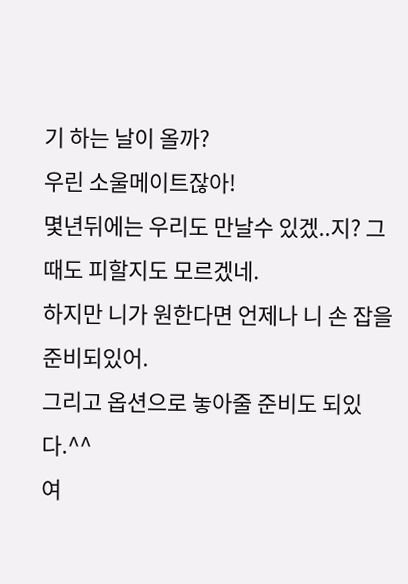기 하는 날이 올까?
우린 소울메이트잖아!
몇년뒤에는 우리도 만날수 있겠..지? 그때도 피할지도 모르겠네.
하지만 니가 원한다면 언제나 니 손 잡을 준비되있어.
그리고 옵션으로 놓아줄 준비도 되있다.^^
여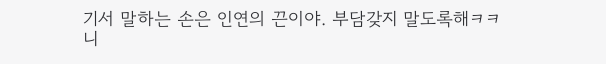기서 말하는 손은 인연의 끈이야. 부담갖지 말도록해ㅋㅋ
니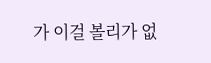가 이걸 볼리가 없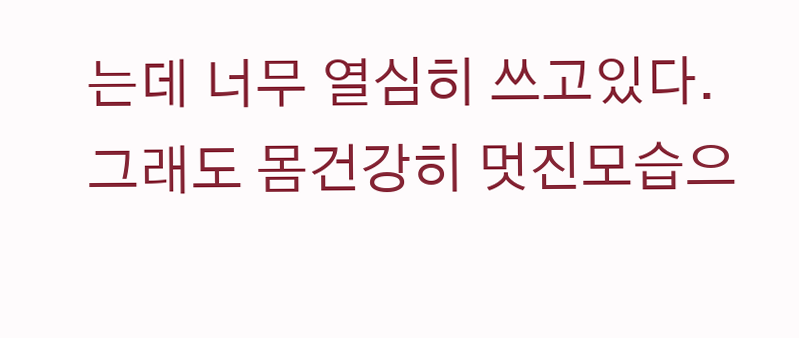는데 너무 열심히 쓰고있다.
그래도 몸건강히 멋진모습으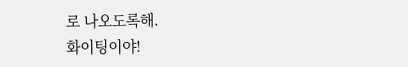로 나오도록해.
화이팅이야!